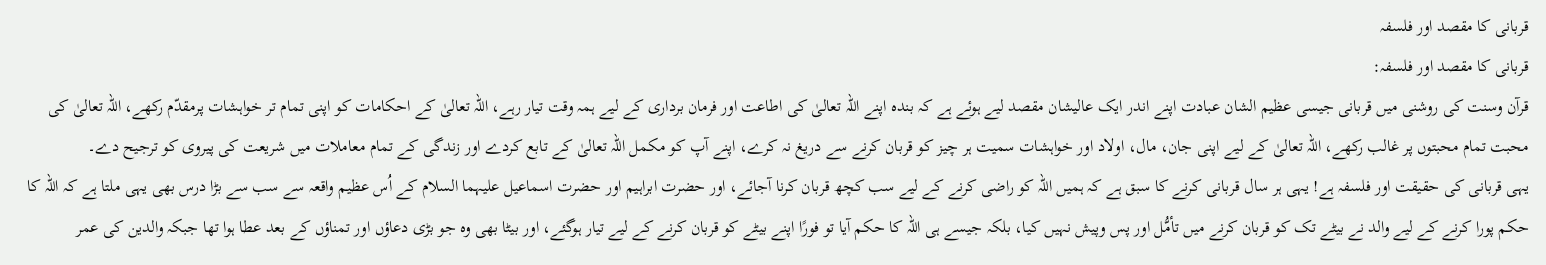قربانی کا مقصد اور فلسفہ
قربانی کا مقصد اور فلسفہ:
قرآن وسنت کی روشنی میں قربانی جیسی عظیم الشان عبادت اپنے اندر ایک عالیشان مقصد لیے ہوئے ہے کہ بندہ اپنے اللہ تعالیٰ کی اطاعت اور فرمان برداری کے لیے ہمہ وقت تیار رہے، اللہ تعالیٰ کے احکامات کو اپنی تمام تر خواہشات پرمقدّم رکھے، اللہ تعالیٰ کی محبت تمام محبتوں پر غالب رکھے، اللہ تعالیٰ کے لیے اپنی جان، مال، اولاد اور خواہشات سمیت ہر چیز کو قربان کرنے سے دریغ نہ کرے، اپنے آپ کو مکمل اللہ تعالیٰ کے تابع کردے اور زندگی کے تمام معاملات میں شریعت کی پیروی کو ترجیح دے۔
یہی قربانی کی حقیقت اور فلسفہ ہے! یہی ہر سال قربانی کرنے کا سبق ہے کہ ہمیں اللہ کو راضی کرنے کے لیے سب کچھ قربان کرنا آجائے، اور حضرت ابراہیم اور حضرت اسماعیل علیہما السلام کے اُس عظیم واقعہ سے سب سے بڑا درس بھی یہی ملتا ہے کہ اللہ کا حکم پورا کرنے کے لیے والد نے بیٹے تک کو قربان کرنے میں تأمُّل اور پس وپیش نہیں کیا، بلکہ جیسے ہی اللہ کا حکم آیا تو فورًا اپنے بیٹے کو قربان کرنے کے لیے تیار ہوگئے، اور بیٹا بھی وہ جو بڑی دعاؤں اور تمناؤں کے بعد عطا ہوا تھا جبکہ والدین کی عمر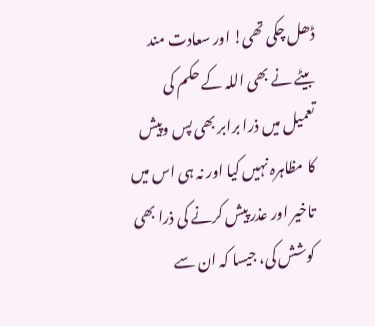ڈھل چکی تھی! اور سعادت مند بیٹے نے بھی اللہ کے حکم کی تعمیل میں ذرا برابر بھی پس وپیش کا مظاہرہ نہیں کیا اور نہ ہی اس میں تاخیر اور عذر پیش کرنے کی ذرا بھی کوشش کی، جیسا کہ ان سے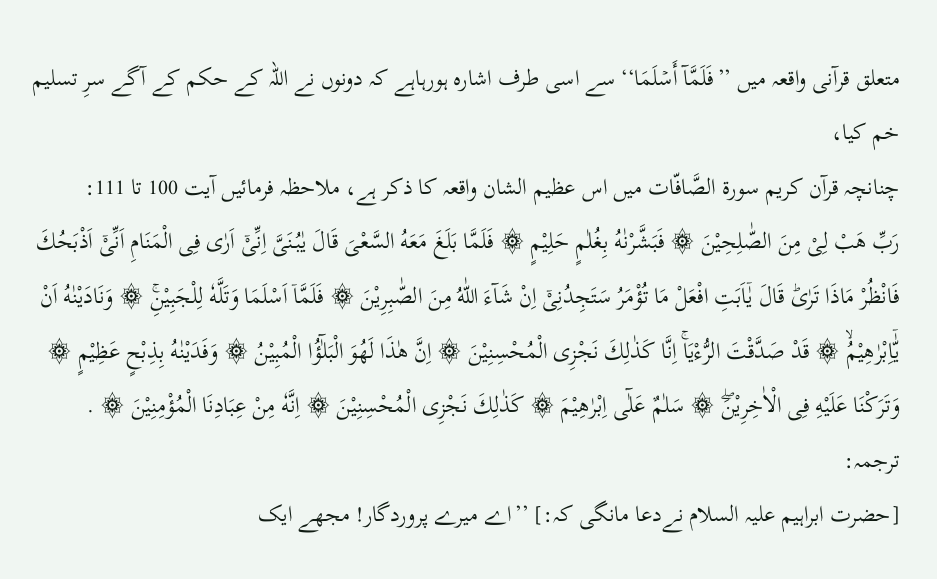متعلق قرآنی واقعہ میں ’’فَلَمَّآ أَسۡلَمَا‘‘ سے اسی طرف اشارہ ہورہاہے کہ دونوں نے اللہ کے حکم کے آگے سرِ تسلیم خم کیا،
چنانچہ قرآن کریم سورۃ الصَّافّات میں اس عظیم الشان واقعہ کا ذکر ہے، ملاحظہ فرمائیں آیت 100 تا 111:
رَبِّ هَبْ لِیْ مِنَ الصّٰلِحِيْنَ ۞ فَبَشَّرْنٰهُ بِغُلٰمٍ حَلِيْمٍ ۞ فَلَمَّا بَلَغَ مَعَهُ السَّعْىَ قَالَ يٰبُنَىَّ اِنِّىْۤ اَرٰى فِى الْمَنَامِ اَنِّىْۤ اَذْبَحُكَ فَانْظُرْ مَاذَا تَرٰىؕ قَالَ يٰۤاَبَتِ افْعَلْ مَا تُؤْمَرُ سَتَجِدُنِىْۤ اِنْ شَآءَ اللّٰهُ مِنَ الصّٰبِرِيْنَ ۞ فَلَمَّاۤ اَسْلَمَا وَتَلَّهٗ لِلْجَبِيْنِۚ ۞ وَنَادَيْنٰهُ اَنْ يّٰۤاِبْرٰهِيْمُۙ ۞ قَدْ صَدَّقْتَ الرُّءْيَاۚ اِنَّا كَذٰلِكَ نَجْزِى الْمُحْسِنِيْنَ ۞ اِنَّ هٰذَا لَهُوَ الْبَلٰٓؤُا الْمُبِيْنُ ۞ وَفَدَيْنٰهُ بِذِبْحٍ عَظِيْمٍ ۞ وَتَرَكْنَا عَلَيْهِ فِى الْاٰخِرِيْنَۖ ۞ سَلٰمٌ عَلٰٓى اِبْرٰهِيْمَ ۞ كَذٰلِكَ نَجْزِى الْمُحْسِنِيْنَ ۞ اِنَّهٗ مِنْ عِبَادِنَا الْمُؤْمِنِيْنَ ۞ .
ترجمہ:
[حضرت ابراہیم علیہ السلام نےدعا مانگی کہ:] ’’اے میرے پروردگار! مجھے ایک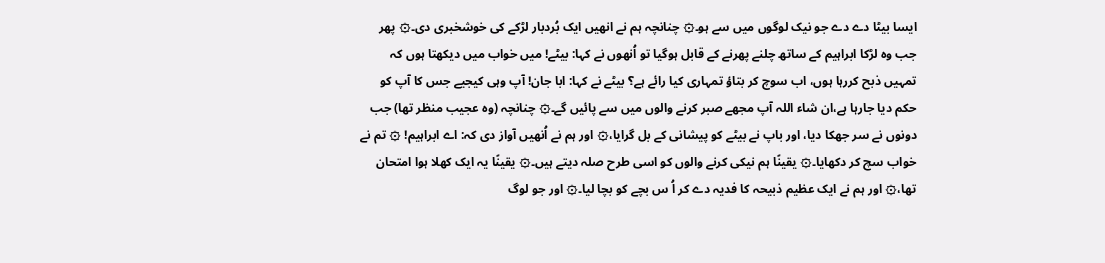ایسا بیٹا دے دے جو نیک لوگوں میں سے ہو۔۞ چنانچہ ہم نے انھیں ایک بُردبار لڑکے کی خوشخبری دی۔۞ پھر جب وہ لڑکا ابراہیم کے ساتھ چلنے پھرنے کے قابل ہوگیا تو اُنھوں نے کہا: بیٹے! میں خواب میں دیکھتا ہوں کہ تمہیں ذبح کررہا ہوں، اب سوچ کر بتاؤ تمہاری کیا رائے ہے؟ بیٹے نے کہا: ابا جان! آپ وہی کیجیے جس کا آپ کو حکم دیا جارہا ہے،ان شاء اللہ آپ مجھے صبر کرنے والوں میں سے پائیں گے۔۞ چنانچہ (وہ عجیب منظر تھا) جب دونوں نے سر جھکا دیا، اور باپ نے بیٹے کو پیشانی کے بل گرایا،۞ اور ہم نے اُنھیں آواز دی کہ: اے ابراہیم! ۞ تم نے خواب سچ کر دکھایا۔۞ یقینًا ہم نیکی کرنے والوں کو اسی طرح صلہ دیتے ہیں۔۞ یقینًا یہ ایک کھلا ہوا امتحان تھا،۞ اور ہم نے ایک عظیم ذبیحہ کا فدیہ دے کر اُ س بچے کو بچا لیا۔۞ اور جو لوگ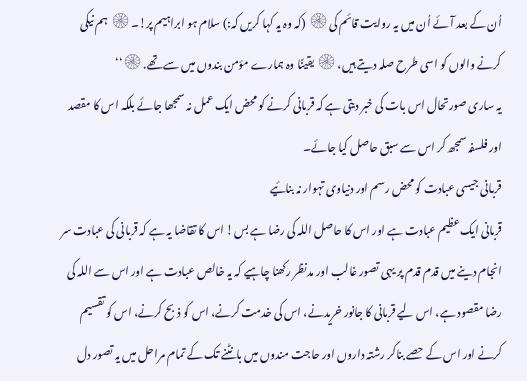اُن کے بعد آئے اُن میں یہ روایت قائم کی۞ (کہ وہ یہ کہا کریں کہ:) سلام ہو ابراہیم پر!۔۞ ہم نیکی کرنے والوں کو اسی طرح صلہ دیتے ہیں،۞ یقینًا وہ ہمارے مؤمن بندوں میں سے تھے.۞‘‘
یہ ساری صورتحال اس بات کی خبر دیتی ہے کہ قربانی کرنے کو محض ایک عمل نہ سمجھا جائے بلکہ اس کا مقصد اور فلسفہ سمجھ کر اس سے سبق حاصل کیا جائے۔
قربانی جیسی عبادت کو محض رسم اور دنیاوی تہوار نہ بنائیے
قربانی ایک عظیم عبادت ہے اور اس کا حاصل اللہ کی رضا ہے بس! اس کا تقاضا یہ ہے کہ قربانی کی عبادت سر انجام دینے میں قدم قدم پر یہی تصور غالب اور مدنظر رکھنا چاہیے کہ یہ خالص عبادت ہے اور اس سے اللہ کی رضا مقصود ہے، اس لیے قربانی کا جانور خریدنے، اس کی خدمت کرنے، اس کو ذبح کرنے، اس کو تقسیم کرنے اور اس کے حصے بناکر رشتہ داروں اور حاجت مندوں میں بانٹنے تک کے تمام مراحل میں یہ تصور دل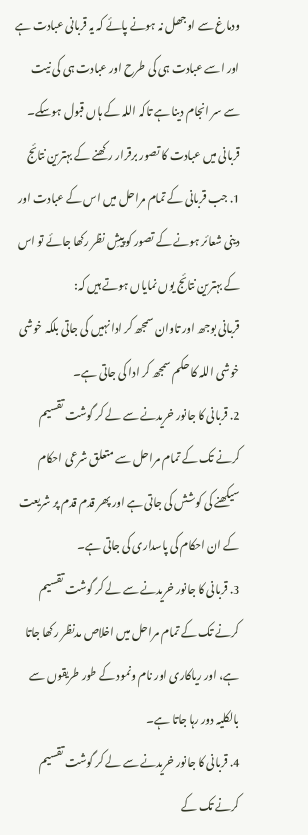ودماغ سے اوجھل نہ ہونے پائے کہ یہ قربانی عبادت ہے اور اسے عبادت ہی کی طرح اور عبادت ہی کی نیت سے سر انجام دینا ہے تاکہ اللہ کے ہاں قبول ہوسکے۔
قربانی میں عبادت کا تصور برقرار رکھنے کے بہترین نتائج
1. جب قربانی کے تمام مراحل میں اس کے عبادت اور دینی شعائر ہونے کے تصور کو پیشِ نظر رکھا جائے تو اس کے بہترین نتائج یوں نمایاں ہوتے ہیں کہ:
قربانی بوجھ اور تاوان سمجھ کر ادا نہیں کی جاتی بلکہ خوشی خوشی اللہ کا حکم سمجھ کر ادا کی جاتی ہے۔
2. قربانی کا جانور خریدنے سے لے کر گوشت تقسیم کرنے تک کے تمام مراحل سے متعلق شرعی احکام سیکھنے کی کوشش کی جاتی ہے اور پھر قدم قدم پر شریعت کے ان احکام کی پاسداری کی جاتی ہے۔
3. قربانی کا جانور خریدنے سے لے کر گوشت تقسیم کرنے تک کے تمام مراحل میں اخلاص مدنظر رکھا جاتا ہے، اور ریاکاری اور نام ونمود کے طور طریقوں سے بالکلیہ دور رہا جاتا ہے۔
4. قربانی کا جانور خریدنے سے لے کر گوشت تقسیم کرنے تک کے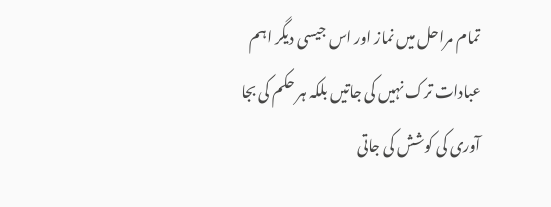تمام مراحل میں نماز اور اس جیسی دیگر اہم عبادات ترک نہیں کی جاتیں بلکہ ہر حکم کی بجا آوری کی کوشش کی جاتی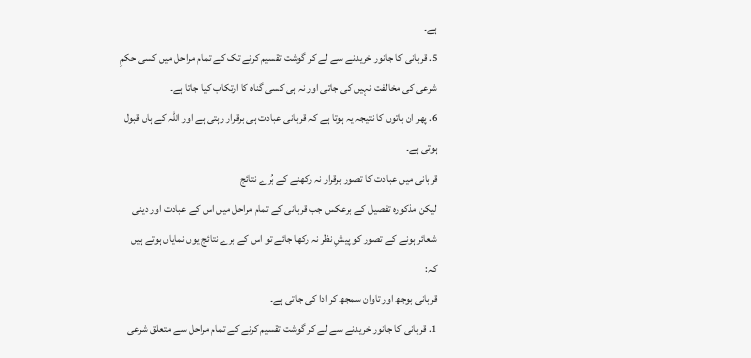ہے۔
5. قربانی کا جانور خریدنے سے لے کر گوشت تقسیم کرنے تک کے تمام مراحل میں کسی حکمِ شرعی کی مخالفت نہیں کی جاتی اور نہ ہی کسی گناہ کا ارتکاب کیا جاتا ہے۔
6. پھر ان باتوں کا نتیجہ یہ ہوتا ہے کہ قربانی عبادت ہی برقرار رہتی ہے اور اللہ کے ہاں قبول ہوتی ہے۔
قربانی میں عبادت کا تصور برقرار نہ رکھنے کے بُرے نتائج
لیکن مذکورہ تفصیل کے برعکس جب قربانی کے تمام مراحل میں اس کے عبادت اور دینی شعائر ہونے کے تصور کو پیشِ نظر نہ رکھا جائے تو اس کے برے نتائج یوں نمایاں ہوتے ہیں کہ:
قربانی بوجھ اور تاوان سمجھ کر ادا کی جاتی ہے۔
1. قربانی کا جانور خریدنے سے لے کر گوشت تقسیم کرنے کے تمام مراحل سے متعلق شرعی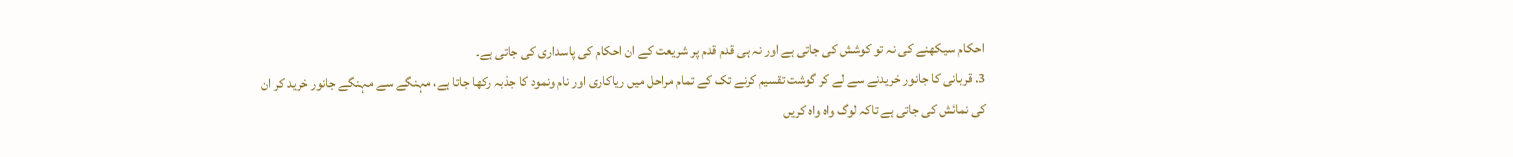احکام سیکھنے کی نہ تو کوشش کی جاتی ہے اور نہ ہی قدم قدم پر شریعت کے ان احکام کی پاسداری کی جاتی ہے۔
3. قربانی کا جانور خریدنے سے لے کر گوشت تقسیم کرنے تک کے تمام مراحل میں ریاکاری اور نام ونمود کا جذبہ رکھا جاتا ہے، مہنگے سے مہنگے جانور خرید کر ان کی نمائش کی جاتی ہے تاکہ لوگ واہ واہ کریں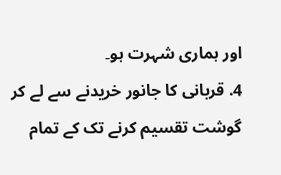اور ہماری شہرت ہو۔
4. قربانی کا جانور خریدنے سے لے کر گوشت تقسیم کرنے تک کے تمام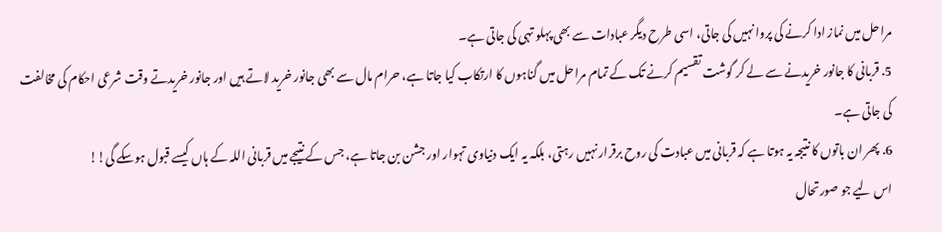مراحل میں نماز ادا کرنے کی پروا نہیں کی جاتی، اسی طرح دیگر عبادات سے بھی پہلو تہی کی جاتی ہے۔
5. قربانی کا جانور خریدنے سے لے کر گوشت تقسیم کرنے تک کے تمام مراحل میں گناہوں کا ارتکاب کیا جاتا ہے، حرام مال سے بھی جانور خرید لاتے ہیں اور جانور خریدتے وقت شرعی احکام کی مخالفت کی جاتی ہے۔
6. پھر ان باتوں کا نتیجہ یہ ہوتا ہے کہ قربانی میں عبادت کی روح برقرار نہیں رہتی، بلکہ یہ ایک دنیاوی تہوار اور جشن بن جاتا ہے، جس کے نتیجے میں قربانی اللہ کے ہاں کیسے قبول ہوسکے گی!!
اس لیے جو صورتحال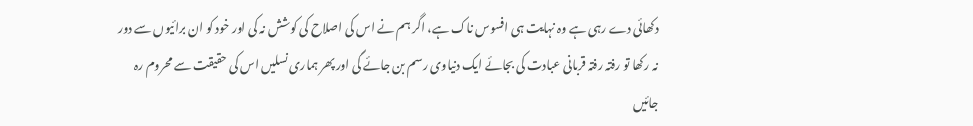دکھائی دے رہی ہے وہ نہایت ہی افسوس ناک ہے، اگر ہم نے اس کی اصلاح کی کوشش نہ کی اور خود کو ان برائیوں سے دور نہ رکھا تو رفتہ رفتہ قربانی عبادت کی بجائے ایک دنیاوی رسم بن جائے گی اور پھر ہماری نسلیں اس کی حقیقت سے محروم رہ جائیں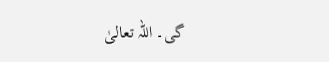گی۔ اللہ تعالیٰ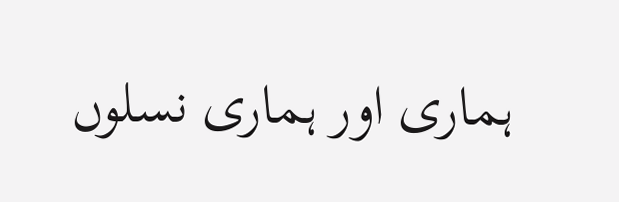ہماری اور ہماری نسلوں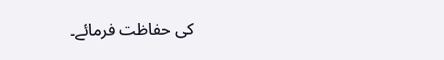کی حفاظت فرمائے۔